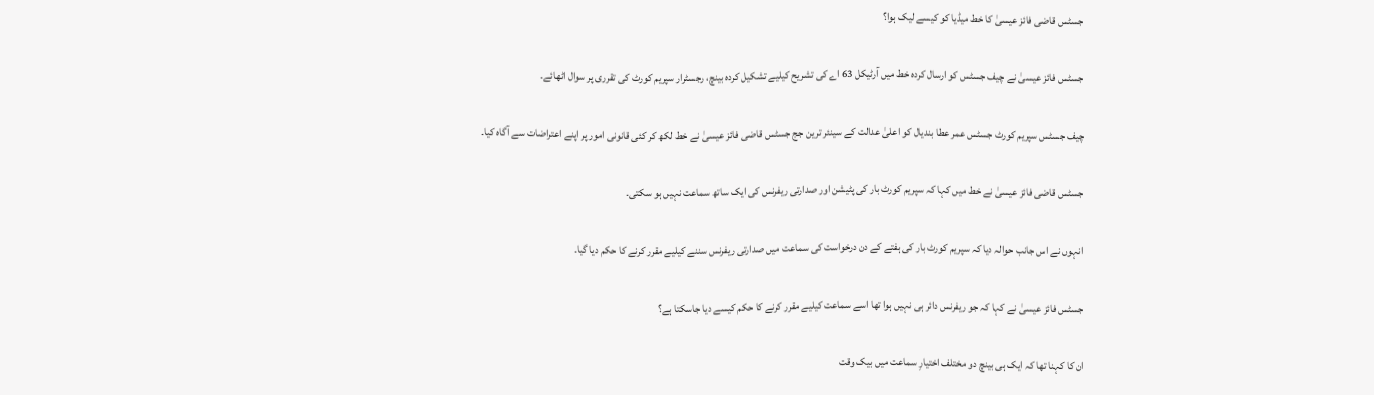جسٹس قاضی فائز عیسیٰ کا خط میڈیا کو کیسے لیک ہوا؟

جسٹس فائز عیسیٰ نے چیف جسٹس کو ارسال کردہ خط میں آرٹیکل 63 اے کی تشریح کیلیے تشکیل کردہ بینچ، رجسٹرار سپریم کورٹ کی تقرری پر سوال اٹھائے۔

چیف جسٹس سپریم کورٹ جسٹس عمر عطا بندیال کو اعلیٰ عدالت کے سینئر ترین جج جسٹس قاضی فائز عیسیٰ نے خط لکھ کر کئی قانونی امور پر اپنے اعتراضات سے آگاہ کیا۔

جسٹس قاضی فائز عیسیٰ نے خط میں کہا کہ سپریم کورٹ بار کی پٹیشن اور صدارتی ریفرنس کی ایک ساتھ سماعت نہیں ہو سکتی۔

انہوں نے اس جانب حوالہ دیا کہ سپریم کورٹ بار کی ہفتے کے دن درخواست کی سماعت میں صدارتی ریفرنس سننے کیلیے مقرر کرنے کا حکم دیا گیا۔

جسٹس فائز عیسیٰ نے کہا کہ جو ریفرنس دائر ہی نہیں ہوا تھا اسے سماعت کیلیے مقرر کرنے کا حکم کیسے دیا جاسکتا ہے؟

ان کا کہنا تھا کہ ایک ہی بینچ دو مختلف اختیارِ سماعت میں بیک وقت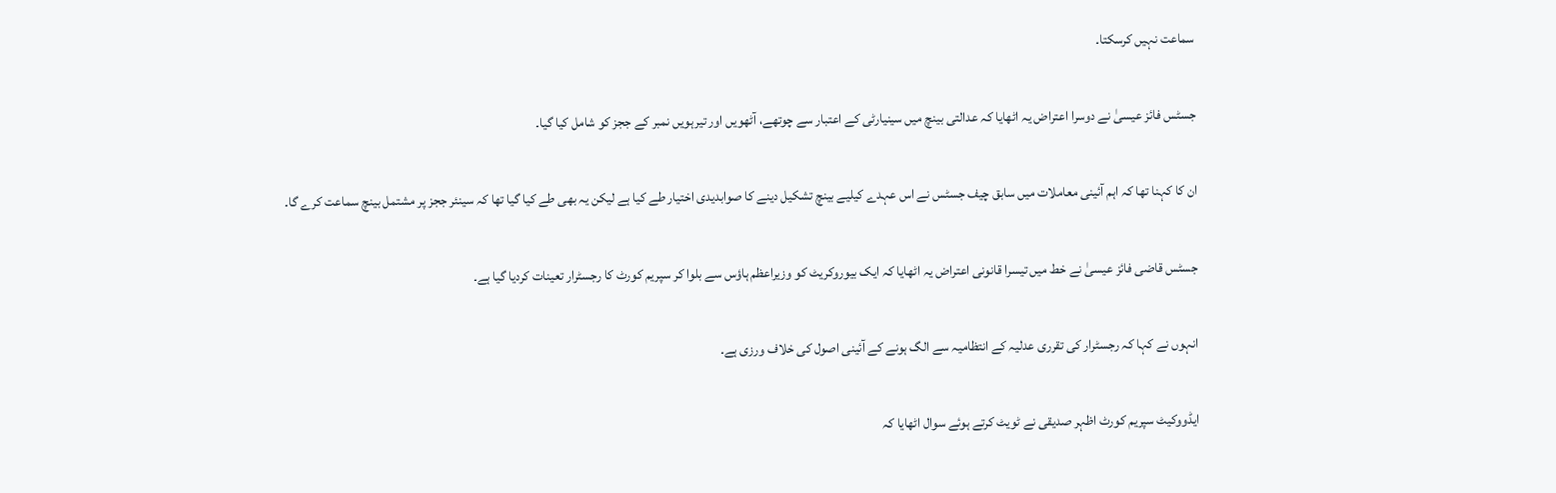سماعت نہیں کرسکتا۔

جسٹس فائز عیسیٰ نے دوسرا اعتراض یہ اٹھایا کہ عدالتی بینچ میں سینیارٹی کے اعتبار سے چوتھے، آٹھویں اور تیرہویں نمبر کے ججز کو شامل کیا گیا۔

ان کا کہنا تھا کہ اہم آئینی معاملات میں سابق چیف جسٹس نے اس عہدے کیلیے بینچ تشکیل دینے کا صوابدیدی اختیار طے کیا ہے لیکن یہ بھی طے کیا گیا تھا کہ سینئر ججز پر مشتمل بینچ سماعت کرے گا۔

جسٹس قاضی فائز عیسیٰ نے خط میں تیسرا قانونی اعتراض یہ اٹھایا کہ ایک بیوروکریٹ کو وزیراعظم ہاؤس سے بلوا کر سپریم کورٹ کا رجسٹرار تعینات کردیا گیا ہے۔

انہوں نے کہا کہ رجسٹرار کی تقرری عدلیہ کے انتظامیہ سے الگ ہونے کے آئینی اصول کی خلاف ورزی ہے۔

ایڈووکیٹ سپریم کورٹ اظہر صدیقی نے ٹویٹ کرتے ہوئے سوال اٹھایا کہ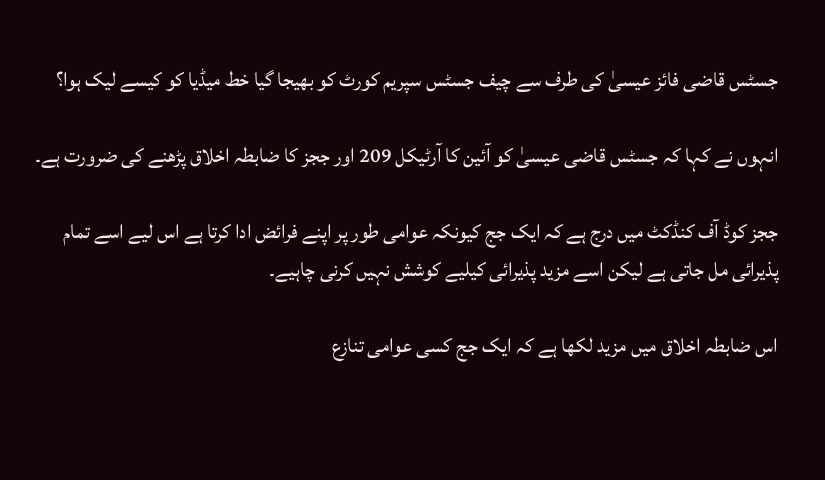جسٹس قاضی فائز عیسیٰ کی طرف سے چیف جسٹس سپریم کورٹ کو بھیجا گیا خط میڈیا کو کیسے لیک ہوا؟

انہوں نے کہا کہ جسٹس قاضی عیسیٰ کو آئین کا آرٹیکل 209 اور ججز کا ضابطہ اخلاق پڑھنے کی ضرورت ہے۔

ججز کوڈ آف کنڈکٹ میں درج ہے کہ ایک جج کیونکہ عوامی طور پر اپنے فرائض ادا کرتا ہے اس لیے اسے تمام پذیرائی مل جاتی ہے لیکن اسے مزید پذیرائی کیلیے کوشش نہیں کرنی چاہیے۔

اس ضابطہ اخلاق میں مزید لکھا ہے کہ ایک جج کسی عوامی تنازع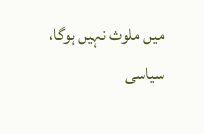میں ملوث نہیں ہوگا، سیاسی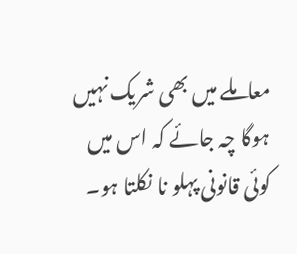معاملے میں بھی شریک نہیں ہوگا چہ جائے کہ اس میں کوئی قانونی پہلو نا نکلتا ہو۔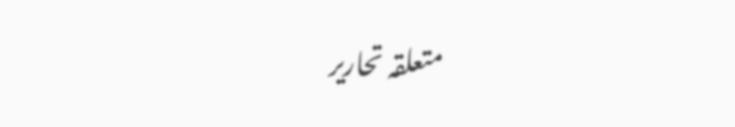متعلقہ تحاریر